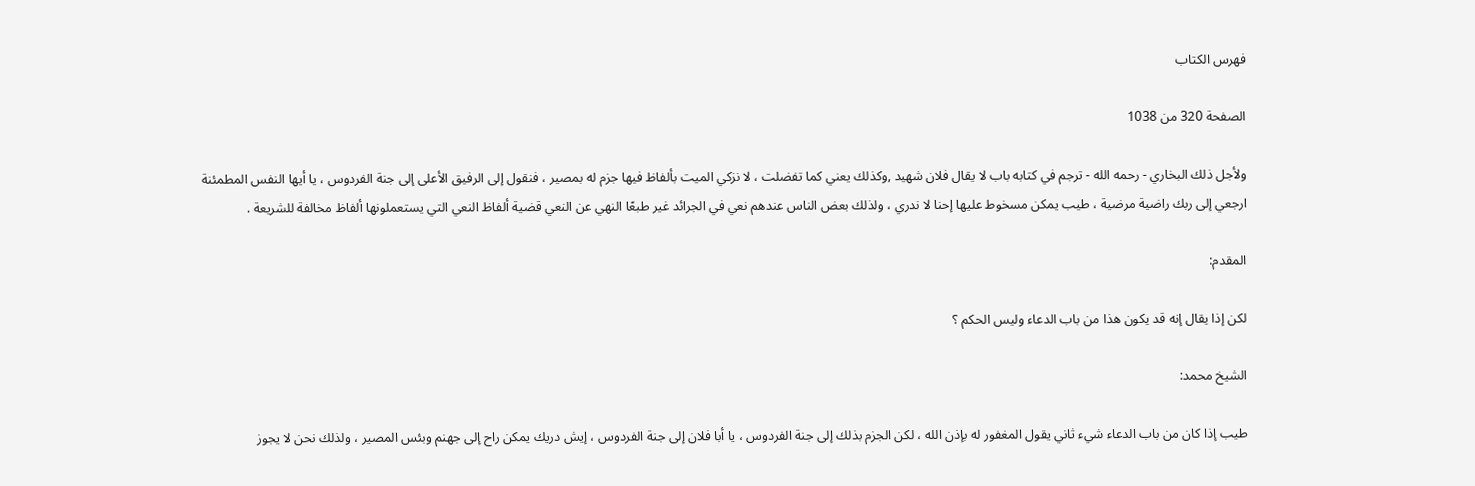فهرس الكتاب

الصفحة 320 من 1038

ولأجل ذلك البخاري - رحمه الله - ترجم في كتابه باب لا يقال فلان شهيد ,وكذلك يعني كما تفضلت ، لا نزكي الميت بألفاظ فيها جزم له بمصير ، فنقول إلى الرفيق الأعلى إلى جنة الفردوس ، يا أيها النفس المطمئنة ارجعي إلى ربك راضية مرضية ، طيب يمكن مسخوط عليها إحنا لا ندري ، ولذلك بعض الناس عندهم نعي في الجرائد غير طبعًا النهي عن النعي قضية ألفاظ النعي التي يستعملونها ألفاظ مخالفة للشريعة .

المقدم:

لكن إذا يقال إنه قد يكون هذا من باب الدعاء وليس الحكم ؟

الشيخ محمد:

طيب إذا كان من باب الدعاء شيء ثاني يقول المغفور له بإذن الله ، لكن الجزم بذلك إلى جنة الفردوس ، يا أبا فلان إلى جنة الفردوس ، إيش دريك يمكن راح إلى جهنم وبئس المصير ، ولذلك نحن لا يجوز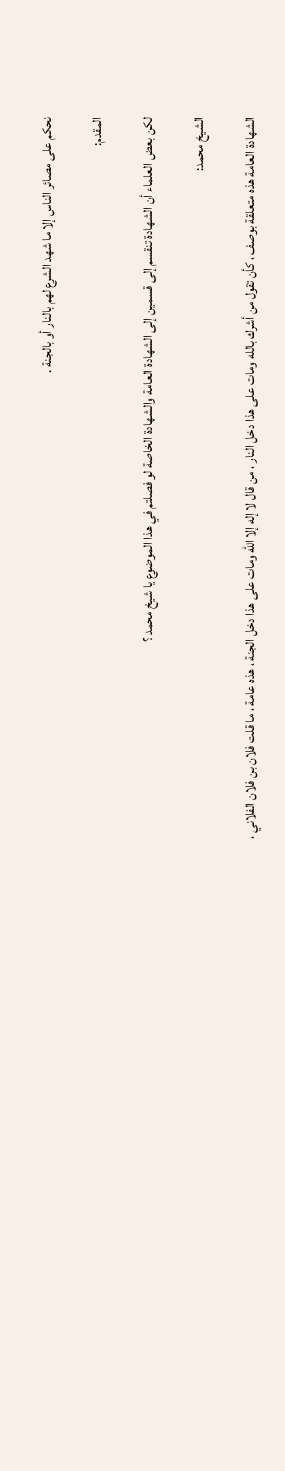نحكم على مصائر الناس إلا ما شهد الشرع لهم بالنار أو بالجنة .

المقدم:

لكن بعض العلماء أن الشهادة تنقسم إلى قسمين إلى الشهادة العامة والشهادة الخاصة لو فصلتم في هذا الموضوع يا شيخ محمد ؟

الشيخ محمد:

الشهادة العامة هذه متعلقة بوصف ، كأن تقول من أشرك بالله ومات على هذا دخل النار ، من قال لا إله إلا الله ومات على هذا دخل الجنة ، هذه عامة ، ما قلت فلان بن فلان الفلاني ،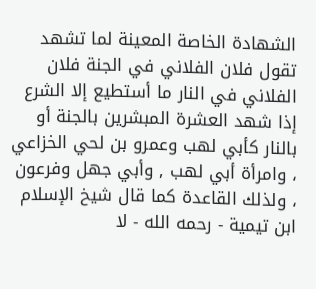الشهادة الخاصة المعينة لما تشهد تقول فلان الفلاني في الجنة فلان الفلاني في النار ما أستطيع إلا الشرع إذا شهد العشرة المبشرين بالجنة أو بالنار كأبي لهب وعمرو بن لحي الخزاعي ، وامرأة أبي لهب , وأبي جهل وفرعون ، ولذلك القاعدة كما قال شيخ الإسلام ابن تيمية - رحمه الله - لا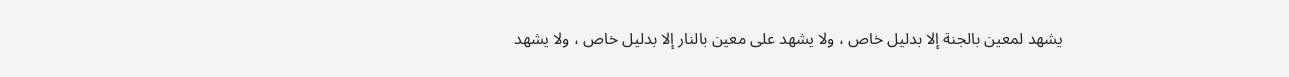يشهد لمعين بالجنة إلا بدليل خاص ، ولا يشهد على معين بالنار إلا بدليل خاص ، ولا يشهد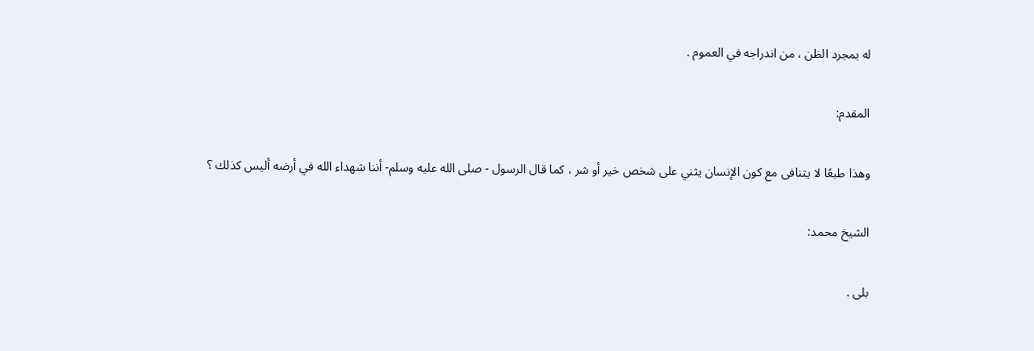له بمجرد الظن ، من اندراجه في العموم .

المقدم:

وهذا طبعًا لا يتنافى مع كون الإنسان يثني على شخص خير أو شر ، كما قال الرسول - صلى الله عليه وسلم- أننا شهداء الله في أرضه أليس كذلك ؟

الشيخ محمد:

بلى .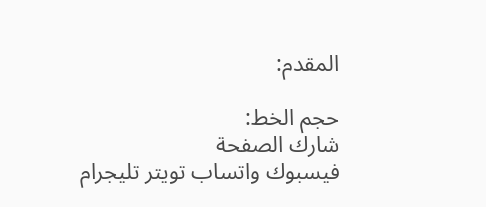المقدم:

حجم الخط:
شارك الصفحة
فيسبوك واتساب تويتر تليجرام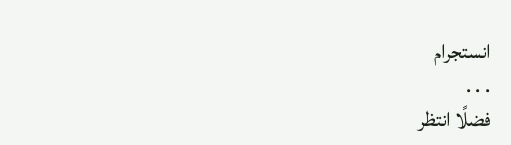انستجرام
. . .
فضلًا انتظر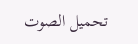تحميل الصوت